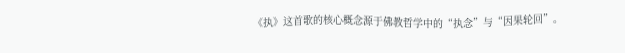《执》这首歌的核心概念源于佛教哲学中的“执念”与“因果轮回”。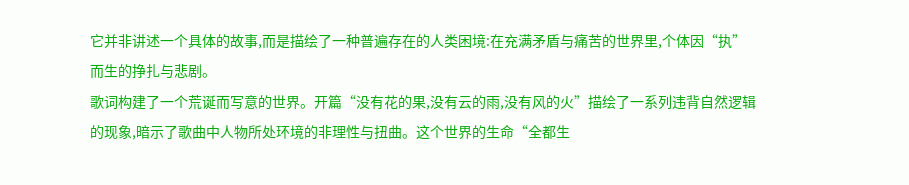它并非讲述一个具体的故事,而是描绘了一种普遍存在的人类困境:在充满矛盾与痛苦的世界里,个体因“执”而生的挣扎与悲剧。
歌词构建了一个荒诞而写意的世界。开篇“没有花的果,没有云的雨,没有风的火”描绘了一系列违背自然逻辑的现象,暗示了歌曲中人物所处环境的非理性与扭曲。这个世界的生命“全都生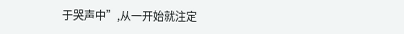于哭声中”,从一开始就注定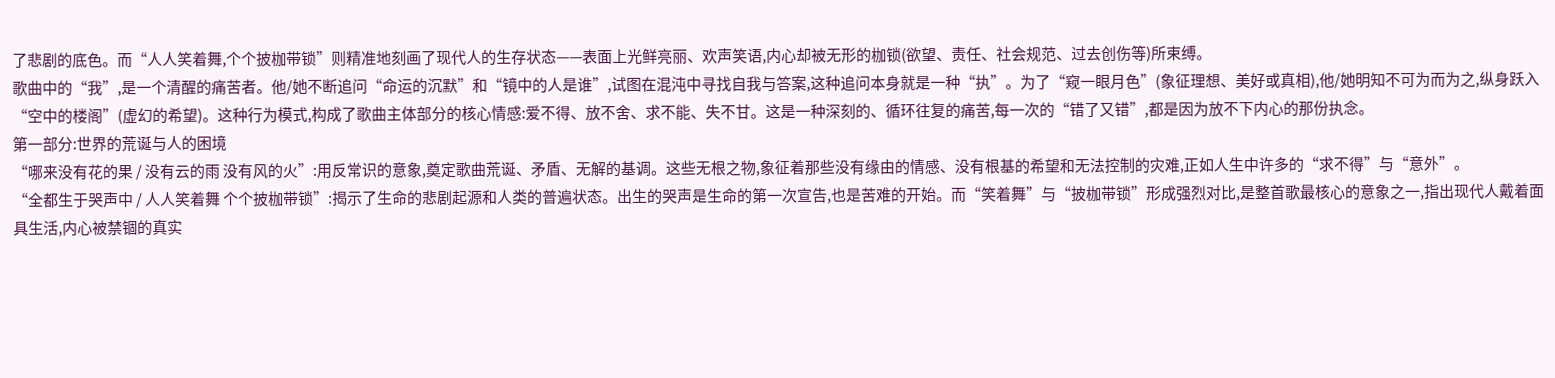了悲剧的底色。而“人人笑着舞,个个披枷带锁”则精准地刻画了现代人的生存状态——表面上光鲜亮丽、欢声笑语,内心却被无形的枷锁(欲望、责任、社会规范、过去创伤等)所束缚。
歌曲中的“我”,是一个清醒的痛苦者。他/她不断追问“命运的沉默”和“镜中的人是谁”,试图在混沌中寻找自我与答案,这种追问本身就是一种“执”。为了“窥一眼月色”(象征理想、美好或真相),他/她明知不可为而为之,纵身跃入“空中的楼阁”(虚幻的希望)。这种行为模式,构成了歌曲主体部分的核心情感:爱不得、放不舍、求不能、失不甘。这是一种深刻的、循环往复的痛苦,每一次的“错了又错”,都是因为放不下内心的那份执念。
第一部分:世界的荒诞与人的困境
“哪来没有花的果 / 没有云的雨 没有风的火”:用反常识的意象,奠定歌曲荒诞、矛盾、无解的基调。这些无根之物,象征着那些没有缘由的情感、没有根基的希望和无法控制的灾难,正如人生中许多的“求不得”与“意外”。
“全都生于哭声中 / 人人笑着舞 个个披枷带锁”:揭示了生命的悲剧起源和人类的普遍状态。出生的哭声是生命的第一次宣告,也是苦难的开始。而“笑着舞”与“披枷带锁”形成强烈对比,是整首歌最核心的意象之一,指出现代人戴着面具生活,内心被禁锢的真实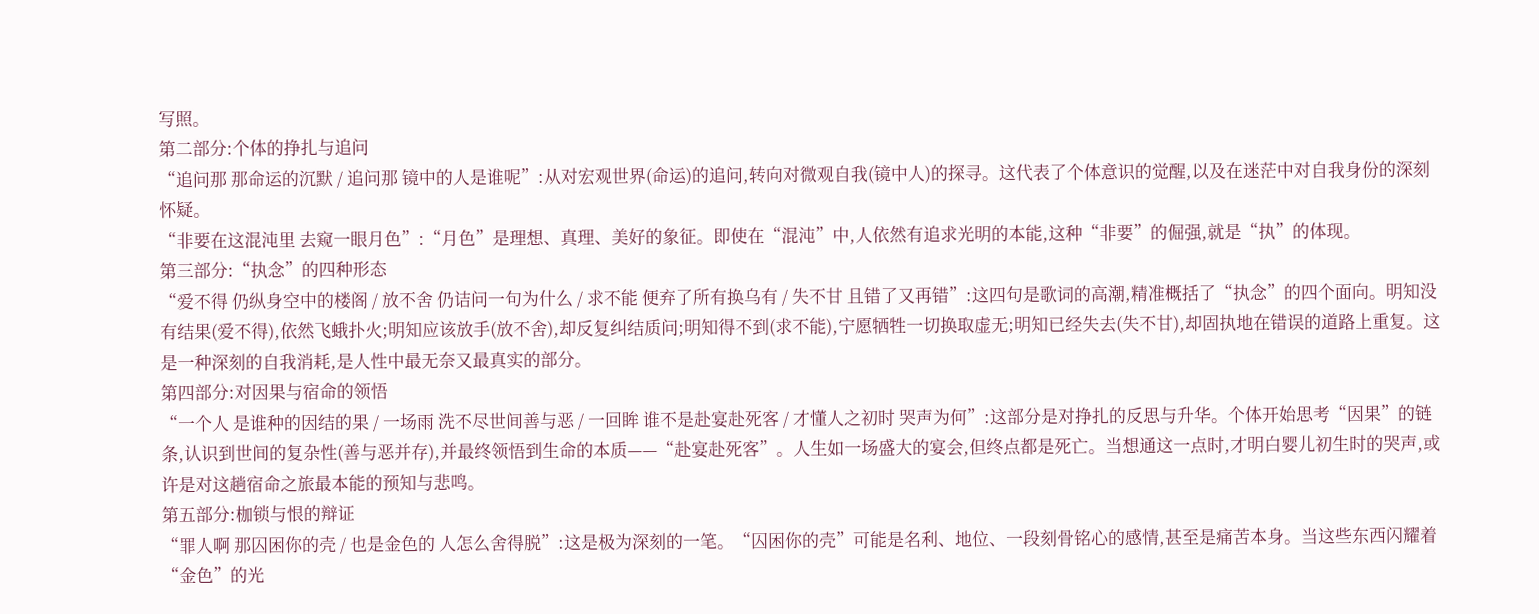写照。
第二部分:个体的挣扎与追问
“追问那 那命运的沉默 / 追问那 镜中的人是谁呢”:从对宏观世界(命运)的追问,转向对微观自我(镜中人)的探寻。这代表了个体意识的觉醒,以及在迷茫中对自我身份的深刻怀疑。
“非要在这混沌里 去窥一眼月色”:“月色”是理想、真理、美好的象征。即使在“混沌”中,人依然有追求光明的本能,这种“非要”的倔强,就是“执”的体现。
第三部分:“执念”的四种形态
“爱不得 仍纵身空中的楼阁 / 放不舍 仍诘问一句为什么 / 求不能 便弃了所有换乌有 / 失不甘 且错了又再错”:这四句是歌词的高潮,精准概括了“执念”的四个面向。明知没有结果(爱不得),依然飞蛾扑火;明知应该放手(放不舍),却反复纠结质问;明知得不到(求不能),宁愿牺牲一切换取虚无;明知已经失去(失不甘),却固执地在错误的道路上重复。这是一种深刻的自我消耗,是人性中最无奈又最真实的部分。
第四部分:对因果与宿命的领悟
“一个人 是谁种的因结的果 / 一场雨 洗不尽世间善与恶 / 一回眸 谁不是赴宴赴死客 / 才懂人之初时 哭声为何”:这部分是对挣扎的反思与升华。个体开始思考“因果”的链条,认识到世间的复杂性(善与恶并存),并最终领悟到生命的本质——“赴宴赴死客”。人生如一场盛大的宴会,但终点都是死亡。当想通这一点时,才明白婴儿初生时的哭声,或许是对这趟宿命之旅最本能的预知与悲鸣。
第五部分:枷锁与恨的辩证
“罪人啊 那囚困你的壳 / 也是金色的 人怎么舍得脱”:这是极为深刻的一笔。“囚困你的壳”可能是名利、地位、一段刻骨铭心的感情,甚至是痛苦本身。当这些东西闪耀着“金色”的光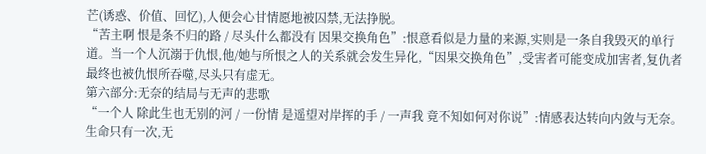芒(诱惑、价值、回忆),人便会心甘情愿地被囚禁,无法挣脱。
“苦主啊 恨是条不归的路 / 尽头什么都没有 因果交换角色”:恨意看似是力量的来源,实则是一条自我毁灭的单行道。当一个人沉溺于仇恨,他/她与所恨之人的关系就会发生异化,“因果交换角色”,受害者可能变成加害者,复仇者最终也被仇恨所吞噬,尽头只有虚无。
第六部分:无奈的结局与无声的悲歌
“一个人 除此生也无别的河 / 一份情 是遥望对岸挥的手 / 一声我 竟不知如何对你说”:情感表达转向内敛与无奈。生命只有一次,无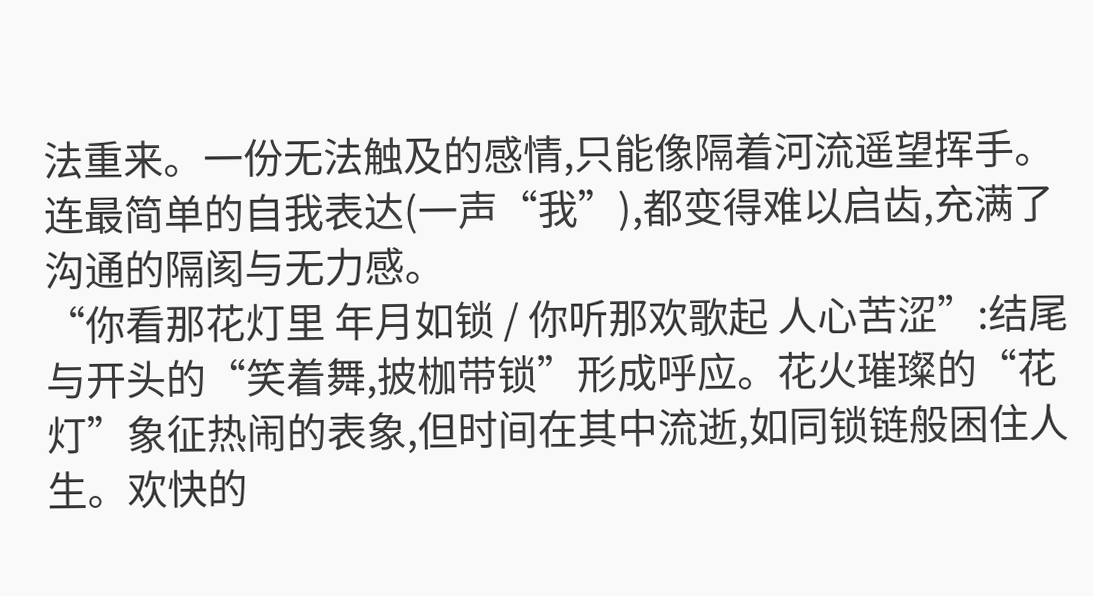法重来。一份无法触及的感情,只能像隔着河流遥望挥手。连最简单的自我表达(一声“我”),都变得难以启齿,充满了沟通的隔阂与无力感。
“你看那花灯里 年月如锁 / 你听那欢歌起 人心苦涩”:结尾与开头的“笑着舞,披枷带锁”形成呼应。花火璀璨的“花灯”象征热闹的表象,但时间在其中流逝,如同锁链般困住人生。欢快的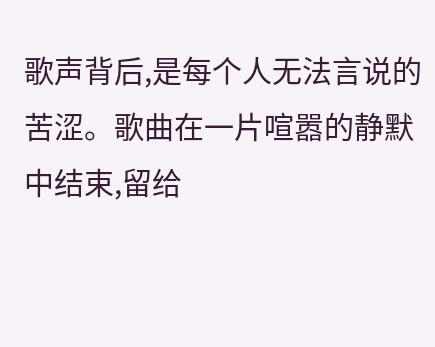歌声背后,是每个人无法言说的苦涩。歌曲在一片喧嚣的静默中结束,留给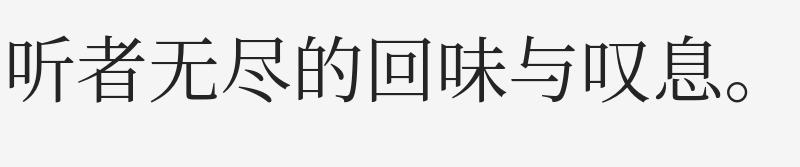听者无尽的回味与叹息。